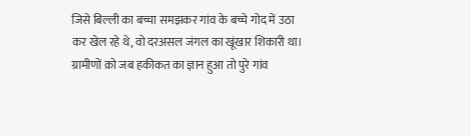जिसे बिल्ली का बच्चा समझकर गांव के बच्चे गोद में उठा कर खेल रहे थे, वो दरअसल जंगल का खूंखार शिकारी था। ग्रामीणों क़ो जब हकीकत का ज्ञान हुआ तो पुरे गांव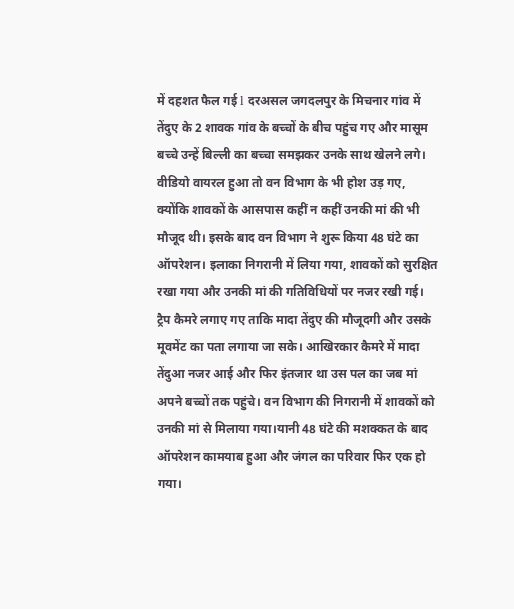में दहशत फैल गई l दरअसल जगदलपुर के मिचनार गांव में तेंदुए के 2 शावक गांव के बच्चों के बीच पहुंच गए और मासूम बच्चे उन्हें बिल्ली का बच्चा समझकर उनके साथ खेलने लगे। वीडियो वायरल हुआ तो वन विभाग के भी होश उड़ गए, क्योंकि शावकों के आसपास कहीं न कहीं उनकी मां की भी मौजूद थी। इसके बाद वन विभाग ने शुरू किया 48 घंटे का ऑपरेशन। इलाका निगरानी में लिया गया, शावकों को सुरक्षित रखा गया और उनकी मां की गतिविधियों पर नजर रखी गई। ट्रैप कैमरे लगाए गए ताकि मादा तेंदुए की मौजूदगी और उसके मूवमेंट का पता लगाया जा सके। आखिरकार कैमरे में मादा तेंदुआ नजर आई और फिर इंतजार था उस पल का जब मां अपने बच्चों तक पहुंचे। वन विभाग की निगरानी में शावकों को उनकी मां से मिलाया गया।यानी 48 घंटे की मशक्कत के बाद ऑपरेशन कामयाब हुआ और जंगल का परिवार फिर एक हो गया।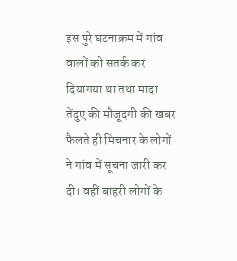इस पुरे घटनाक्रम में गांव वालों को सतर्क कर दियागया था तथा मादा तेंदुए की मौजूदगी की खबर फैलते ही मिचनार के लोगों ने गांव में सूचना जारी कर दी। वहीं बाहरी लोगों के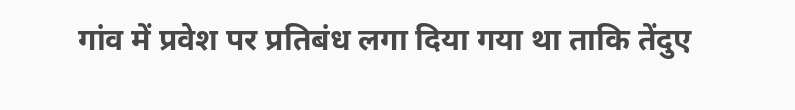गांव में प्रवेश पर प्रतिबंध लगा दिया गया था ताकि तेंदुए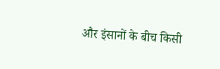और इंसानों के बीच किसी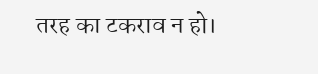तरह का टकराव न हो।